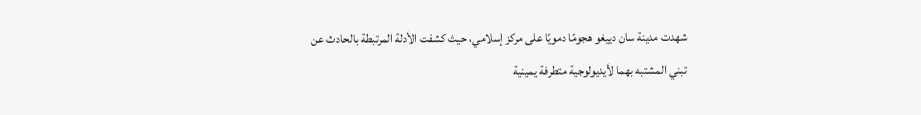شهدت مدينة سان دييغو هجومًا دمويًا على مركز إسلامي، حيث كشفت الأدلة المرتبطة بالحادث عن تبني المشتبه بهما لأيديولوجية متطرفة يمينية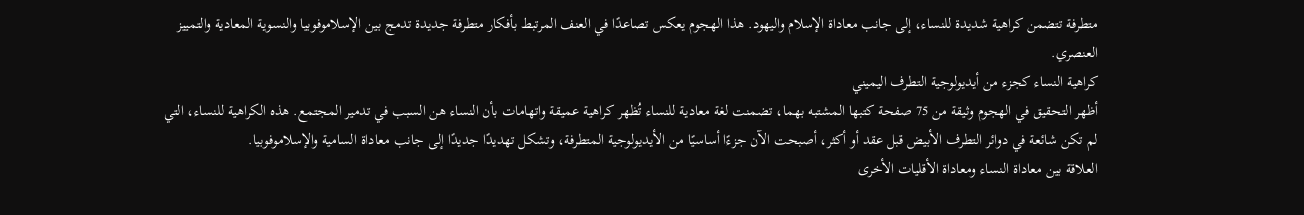متطرفة تتضمن كراهية شديدة للنساء، إلى جانب معاداة الإسلام واليهود. هذا الهجوم يعكس تصاعدًا في العنف المرتبط بأفكار متطرفة جديدة تدمج بين الإسلاموفوبيا والنسوية المعادية والتمييز العنصري.
كراهية النساء كجزء من أيديولوجية التطرف اليميني
أظهر التحقيق في الهجوم وثيقة من 75 صفحة كتبها المشتبه بهما، تضمنت لغة معادية للنساء تُظهر كراهية عميقة واتهامات بأن النساء هن السبب في تدمير المجتمع. هذه الكراهية للنساء، التي لم تكن شائعة في دوائر التطرف الأبيض قبل عقد أو أكثر، أصبحت الآن جزءًا أساسيًا من الأيديولوجية المتطرفة، وتشكل تهديدًا جديدًا إلى جانب معاداة السامية والإسلاموفوبيا.
العلاقة بين معاداة النساء ومعاداة الأقليات الأخرى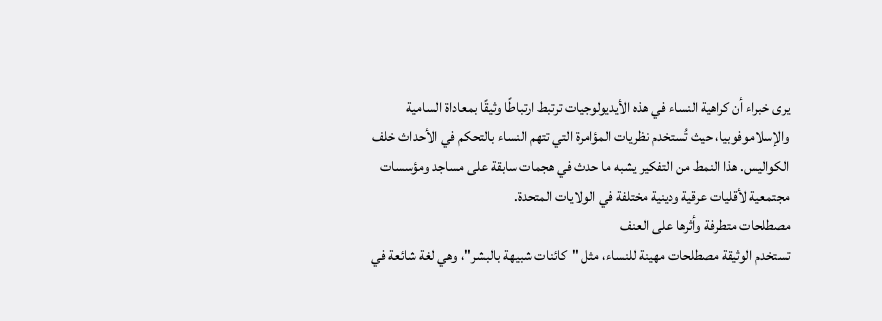يرى خبراء أن كراهية النساء في هذه الأيديولوجيات ترتبط ارتباطًا وثيقًا بمعاداة السامية والإسلاموفوبيا، حيث تُستخدم نظريات المؤامرة التي تتهم النساء بالتحكم في الأحداث خلف الكواليس. هذا النمط من التفكير يشبه ما حدث في هجمات سابقة على مساجد ومؤسسات مجتمعية لأقليات عرقية ودينية مختلفة في الولايات المتحدة.
مصطلحات متطرفة وأثرها على العنف
تستخدم الوثيقة مصطلحات مهينة للنساء، مثل "كائنات شبيهة بالبشر"، وهي لغة شائعة في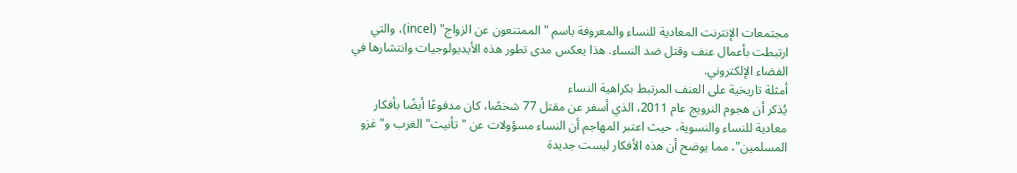مجتمعات الإنترنت المعادية للنساء والمعروفة باسم "الممتنعون عن الزواج" (incel)، والتي ارتبطت بأعمال عنف وقتل ضد النساء. هذا يعكس مدى تطور هذه الأيديولوجيات وانتشارها في الفضاء الإلكتروني.
أمثلة تاريخية على العنف المرتبط بكراهية النساء
يُذكر أن هجوم النرويج عام 2011، الذي أسفر عن مقتل 77 شخصًا، كان مدفوعًا أيضًا بأفكار معادية للنساء والنسوية، حيث اعتبر المهاجم أن النساء مسؤولات عن "تأنيث" الغرب و"غزو المسلمين"، مما يوضح أن هذه الأفكار ليست جديدة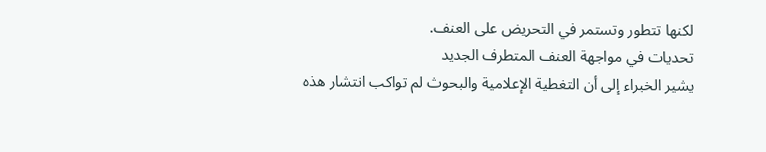لكنها تتطور وتستمر في التحريض على العنف.
تحديات في مواجهة العنف المتطرف الجديد
يشير الخبراء إلى أن التغطية الإعلامية والبحوث لم تواكب انتشار هذه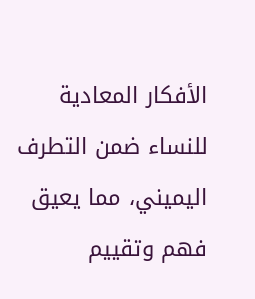الأفكار المعادية للنساء ضمن التطرف اليميني، مما يعيق فهم وتقييم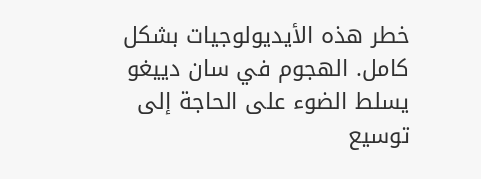خطر هذه الأيديولوجيات بشكل كامل. الهجوم في سان دييغو يسلط الضوء على الحاجة إلى توسيع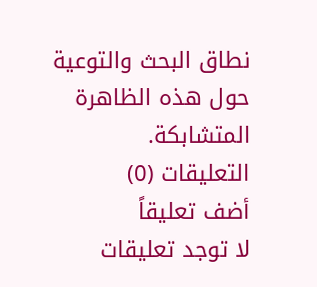نطاق البحث والتوعية حول هذه الظاهرة المتشابكة.
التعليقات (0)
أضف تعليقاً
لا توجد تعليقات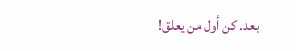بعد. كن أول من يعلق!